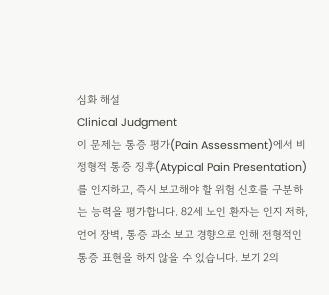심화 해설
Clinical Judgment
이 문제는 통증 평가(Pain Assessment)에서 비정형적 통증 징후(Atypical Pain Presentation)를 인지하고, 즉시 보고해야 할 위험 신호를 구분하는 능력을 평가합니다. 82세 노인 환자는 인지 저하, 언어 장벽, 통증 과소 보고 경향으로 인해 전형적인 통증 표현을 하지 않을 수 있습니다. 보기 2의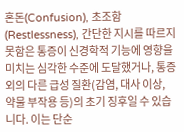혼돈(Confusion), 초조함(Restlessness), 간단한 지시를 따르지 못함은 통증이 신경학적 기능에 영향을 미치는 심각한 수준에 도달했거나, 통증 외의 다른 급성 질환(감염, 대사 이상, 약물 부작용 등)의 초기 징후일 수 있습니다. 이는 단순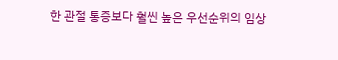한 관절 통증보다 훨씬 높은 우선순위의 임상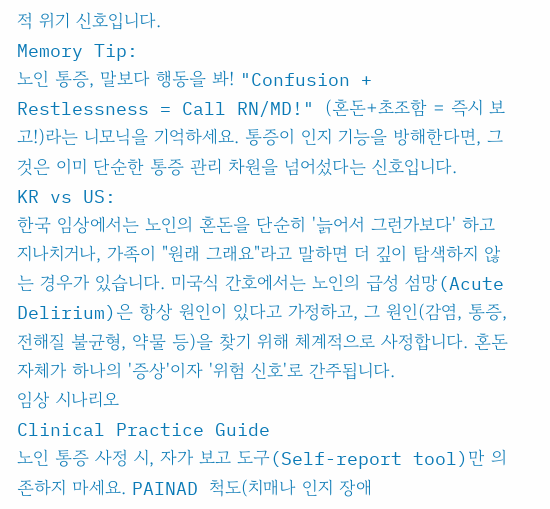적 위기 신호입니다.
Memory Tip:
노인 통증, 말보다 행동을 봐! "Confusion + Restlessness = Call RN/MD!" (혼돈+초조함 = 즉시 보고!)라는 니모닉을 기억하세요. 통증이 인지 기능을 방해한다면, 그것은 이미 단순한 통증 관리 차원을 넘어섰다는 신호입니다.
KR vs US:
한국 임상에서는 노인의 혼돈을 단순히 '늙어서 그런가보다' 하고 지나치거나, 가족이 "원래 그래요"라고 말하면 더 깊이 탐색하지 않는 경우가 있습니다. 미국식 간호에서는 노인의 급성 섬망(Acute Delirium)은 항상 원인이 있다고 가정하고, 그 원인(감염, 통증, 전해질 불균형, 약물 등)을 찾기 위해 체계적으로 사정합니다. 혼돈 자체가 하나의 '증상'이자 '위험 신호'로 간주됩니다.
임상 시나리오
Clinical Practice Guide
노인 통증 사정 시, 자가 보고 도구(Self-report tool)만 의존하지 마세요. PAINAD 척도(치매나 인지 장애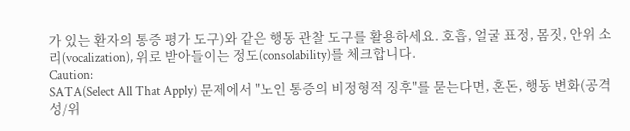가 있는 환자의 통증 평가 도구)와 같은 행동 관찰 도구를 활용하세요. 호흡, 얼굴 표정, 몸짓, 안위 소리(vocalization), 위로 받아들이는 정도(consolability)를 체크합니다.
Caution:
SATA(Select All That Apply) 문제에서 "노인 통증의 비정형적 징후"를 묻는다면, 혼돈, 행동 변화(공격성/위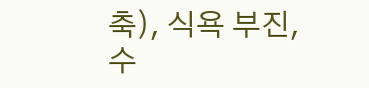축), 식욕 부진, 수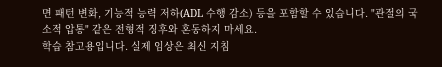면 패턴 변화, 기능적 능력 저하(ADL 수행 감소) 등을 포함할 수 있습니다. "관절의 국소적 압통" 같은 전형적 징후와 혼동하지 마세요.
학습 참고용입니다. 실제 임상은 최신 지침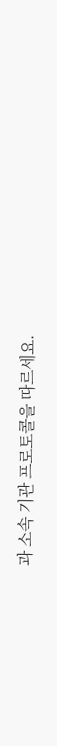과 소속 기관 프로토콜을 따르세요.